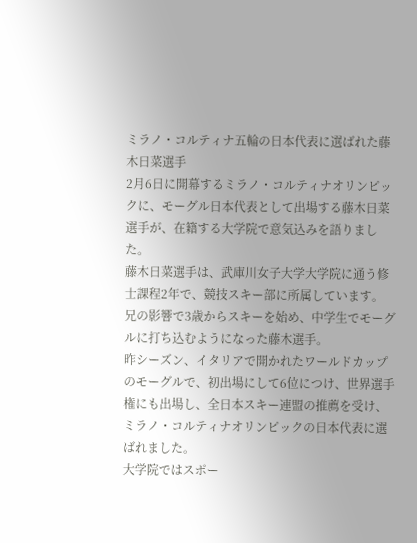ミラノ・コルティナ五輪の日本代表に選ばれた藤木日菜選手
2月6日に開幕するミラノ・コルティナオリンピックに、モーグル日本代表として出場する藤木日菜選手が、在籍する大学院で意気込みを語りました。
藤木日菜選手は、武庫川女子大学大学院に通う修士課程2年で、競技スキー部に所属しています。
兄の影響で3歳からスキーを始め、中学生でモーグルに打ち込むようになった藤木選手。
昨シーズン、イタリアで開かれたワールドカップのモーグルで、初出場にして6位につけ、世界選手権にも出場し、全日本スキー連盟の推薦を受け、ミラノ・コルティナオリンピックの日本代表に選ばれました。
大学院ではスポー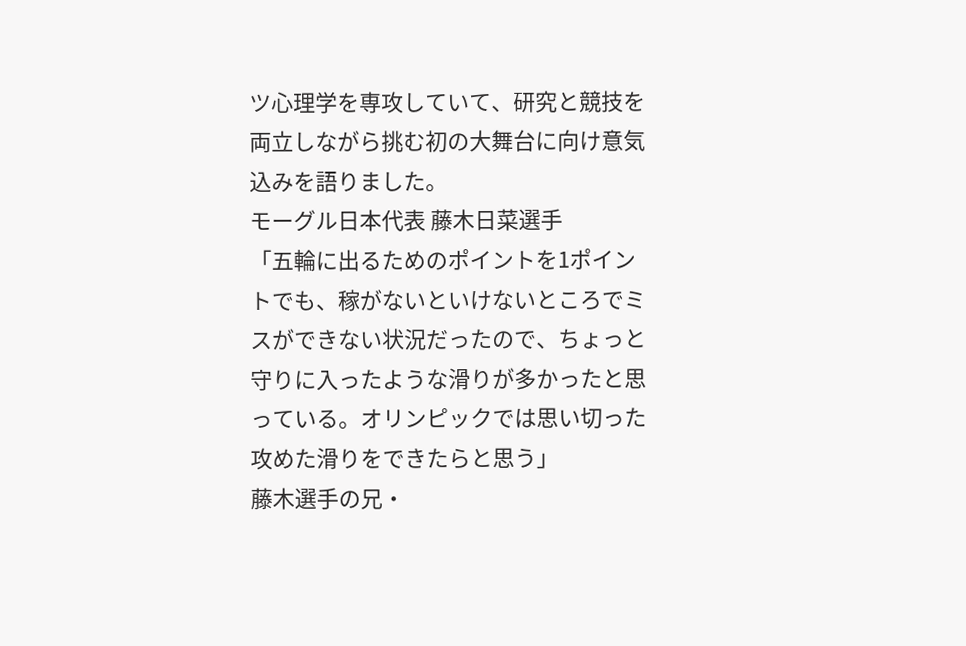ツ心理学を専攻していて、研究と競技を両立しながら挑む初の大舞台に向け意気込みを語りました。
モーグル日本代表 藤木日菜選手
「五輪に出るためのポイントを1ポイントでも、稼がないといけないところでミスができない状況だったので、ちょっと守りに入ったような滑りが多かったと思っている。オリンピックでは思い切った攻めた滑りをできたらと思う」
藤木選手の兄・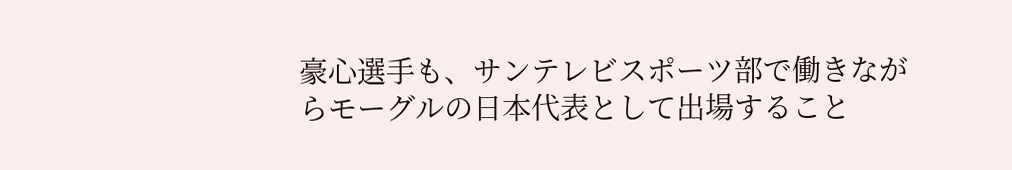豪心選手も、サンテレビスポーツ部で働きながらモーグルの日本代表として出場すること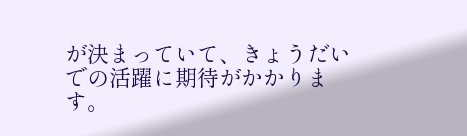が決まっていて、きょうだいでの活躍に期待がかかります。